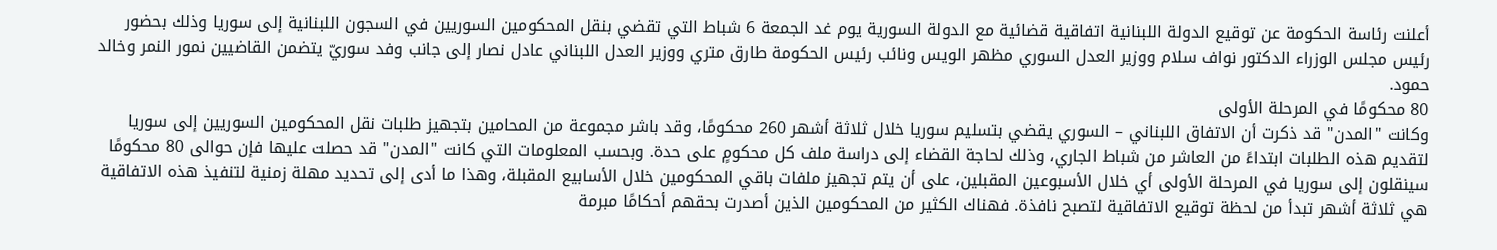أعلنت رئاسة الحكومة عن توقيع الدولة اللبنانية اتفاقية قضائية مع الدولة السورية يوم غد الجمعة 6 شباط التي تقضي بنقل المحكومين السوريين في السجون اللبنانية إلى سوريا وذلك بحضور رئيس مجلس الوزراء الدكتور نواف سلام ووزير العدل السوري مظهر الويس ونائب رئيس الحكومة طارق متري ووزير العدل اللبناني عادل نصار إلى جانب وفد سوريّ يتضمن القاضيين نمور النمر وخالد حمود.
80 محكومًا في المرحلة الأولى
وكانت "المدن" قد ذكرت أن الاتفاق اللبناني – السوري يقضي بتسليم سوريا خلال ثلاثة أشهر 260 محكومًا، وقد باشر مجموعة من المحامين بتجهيز طلبات نقل المحكومين السوريين إلى سوريا لتقديم هذه الطلبات ابتداءً من العاشر من شباط الجاري، وذلك لحاجة القضاء إلى دراسة ملف كل محكومٍ على حدة. وبحسب المعلومات التي كانت "المدن" قد حصلت عليها فإن حوالى 80 محكومًا سينقلون إلى سوريا في المرحلة الأولى أي خلال الأسبوعين المقبلين، على أن يتم تجهيز ملفات باقي المحكومين خلال الأسابيع المقبلة، وهذا ما أدى إلى تحديد مهلة زمنية لتنفيذ هذه الاتفاقية هي ثلاثة أشهر تبدأ من لحظة توقيع الاتفاقية لتصبح نافذة. فهناك الكثير من المحكومين الذين أصدرت بحقهم أحكامًا مبرمة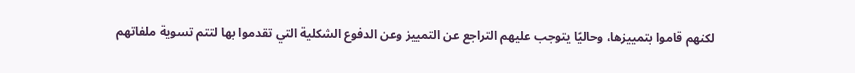لكنهم قاموا بتمييزها، وحاليًا يتوجب عليهم التراجع عن التمييز وعن الدفوع الشكلية التي تقدموا بها لتتم تسوية ملفاتهم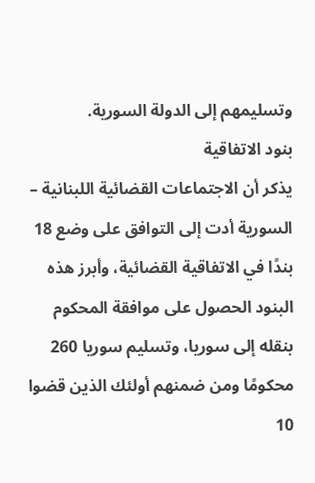وتسليمهم إلى الدولة السورية.
بنود الاتفاقية
يذكر أن الاجتماعات القضائية اللبنانية – السورية أدت إلى التوافق على وضع 18 بندًا في الاتفاقية القضائية، وأبرز هذه البنود الحصول على موافقة المحكوم بنقله إلى سوريا، وتسليم سوريا 260 محكومًا ومن ضمنهم أولئك الذين قضوا 10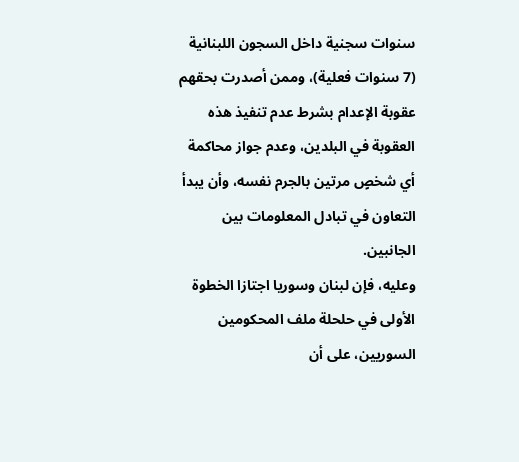سنوات سجنية داخل السجون اللبنانية (7 سنوات فعلية)، وممن أصدرت بحقهم عقوبة الإعدام بشرط عدم تنفيذ هذه العقوبة في البلدين، وعدم جواز محاكمة أي شخصٍ مرتين بالجرم نفسه، وأن يبدأ التعاون في تبادل المعلومات بين الجانبين.
وعليه، فإن لبنان وسوريا اجتازا الخطوة الأولى في حلحلة ملف المحكومين السوريين، على أن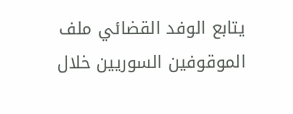يتابع الوفد القضائي ملف الموقوفين السوريين خلال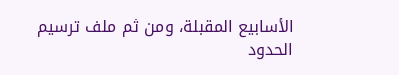الأسابيع المقبلة، ومن ثم ملف ترسيم الحدود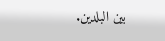بين البلدين.